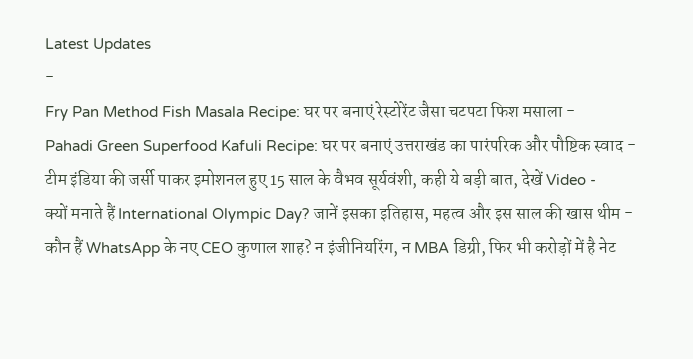Latest Updates
-
Fry Pan Method Fish Masala Recipe: घर पर बनाएं रेस्टोरेंट जैसा चटपटा फिश मसाला -
Pahadi Green Superfood Kafuli Recipe: घर पर बनाएं उत्तराखंड का पारंपरिक और पौष्टिक स्वाद -
टीम इंडिया की जर्सी पाकर इमोशनल हुए 15 साल के वैभव सूर्यवंशी, कही ये बड़ी बात, देखें Video -
क्यों मनाते हैं International Olympic Day? जानें इसका इतिहास, महत्व और इस साल की खास थीम -
कौन हैं WhatsApp के नए CEO कुणाल शाह? न इंजीनियरिंग, न MBA डिग्री, फिर भी करोड़ों में है नेट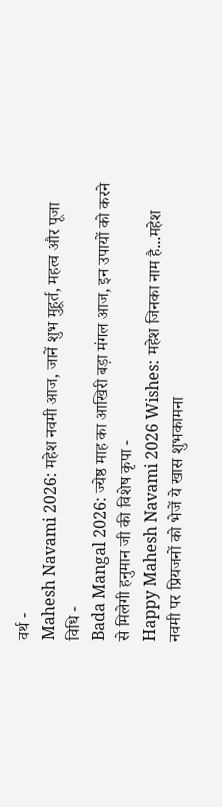वर्थ -
Mahesh Navami 2026: महेश नवमी आज, जानें शुभ मुहूर्त, महत्व और पूजा विधि -
Bada Mangal 2026: ज्येष्ठ माह का आखिरी बड़ा मंगल आज, इन उपायों को करने से मिलेगी हनुमान जी की विशेष कृपा -
Happy Mahesh Navami 2026 Wishes: महेश जिनका नाम है...महेश नवमी पर प्रियजनों को भेजें ये खास शुभकामना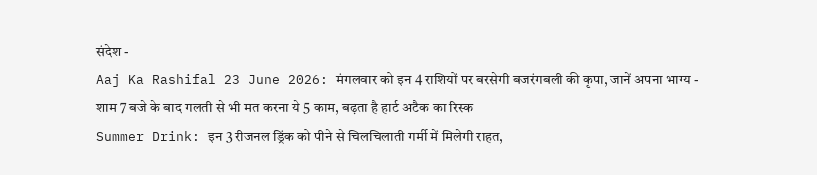संदेश -
Aaj Ka Rashifal 23 June 2026: मंगलवार को इन 4 राशियों पर बरसेगी बजरंगबली की कृपा, जानें अपना भाग्य -
शाम 7 बजे के बाद गलती से भी मत करना ये 5 काम, बढ़ता है हार्ट अटैक का रिस्क
Summer Drink: इन 3 रीजनल ड्रिंक को पीने से चिलचिलाती गर्मी में मिलेगी राहत,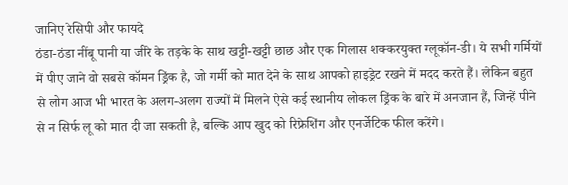जानिए रेसिपी और फायदे
ठंडा-ठंडा नींबू पानी या जीरे के तड़के के साथ खट्टी-खट्टी छाछ और एक गिलास शक्करयुक्त ग्लूकॉन-डी। ये सभी गर्मियों में पीए जाने वो सबसे कॉमन ड्रिंक है, जो गर्मी को मात देने के साथ आपको हाइड्रेट रखने में मदद करते हैं। लेकिन बहुत से लोग आज भी भारत के अलग-अलग राज्यों में मिलने ऐसे कई स्थानीय लोकल ड्रिंक के बारे में अनजान हैं, जिन्हें पीने से न सिर्फ लू को मात दी जा सकती है, बल्कि आप खुद को रिफ्रेशिंग और एनर्जेटिक फील करेंगे।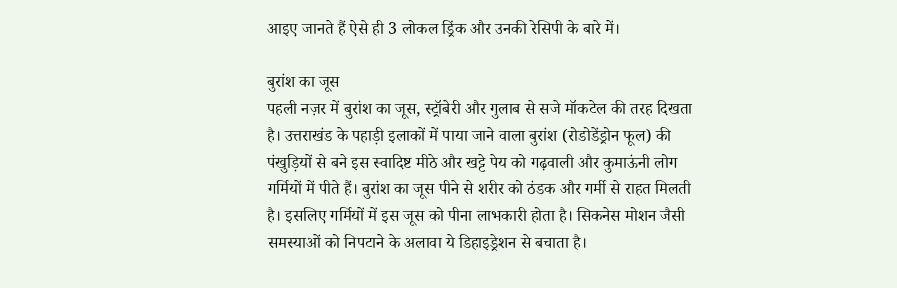आइए जानते हैं ऐसे ही 3 लोकल ड्रिंक और उनकी रेसिपी के बारे में।

बुरांश का जूस
पहली नज़र में बुरांश का जूस, स्ट्रॉबेरी और गुलाब से सजे मॉकटेल की तरह दिखता है। उत्तराखंड के पहाड़ी इलाकों में पाया जाने वाला बुरांश (रोडोडेंड्रोन फूल) की पंखुड़ियों से बने इस स्वादिष्ट मीठे और खट्टे पेय को गढ़वाली और कुमाऊंनी लोग गर्मियों में पीते हैं। बुरांश का जूस पीने से शरीर को ठंडक और गर्मी से राहत मिलती है। इसलिए गर्मियों में इस जूस को पीना लाभकारी होता है। सिकनेस मोशन जैसी समस्याओं को निपटाने के अलावा ये डिहाइड्रेशन से बचाता है।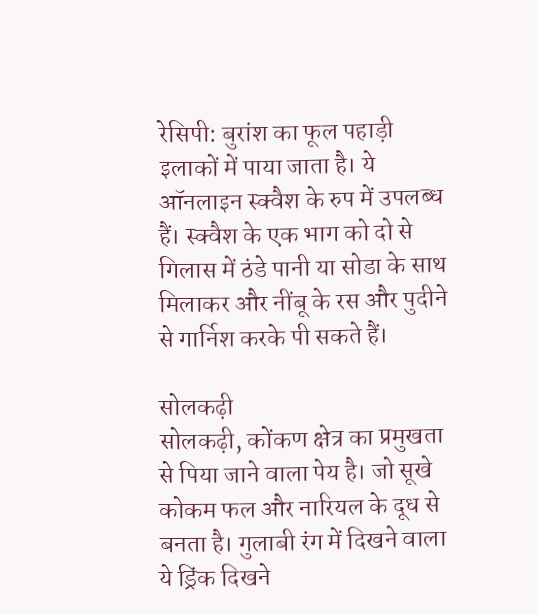रेसिपी: बुरांश का फूल पहाड़ी इलाकों में पाया जाता है। ये ऑनलाइन स्क्वैश के रुप में उपलब्ध हैं। स्क्वैश के एक भाग को दो से गिलास में ठंडे पानी या सोडा के साथ मिलाकर और नींबू के रस और पुदीने से गार्निश करके पी सकते हैं।

सोलकढ़ी
सोलकढ़ी, कोंकण क्षेत्र का प्रमुखता से पिया जाने वाला पेय है। जो सूखे कोकम फल और नारियल के दूध से बनता है। गुलाबी रंग में दिखने वाला ये ड्रिंक दिखने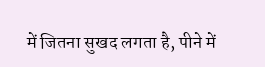में जितना सुखद लगता है, पीने में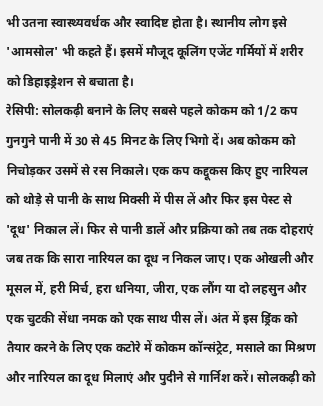भी उतना स्वास्थ्यवर्धक और स्वादिष्ट होता है। स्थानीय लोग इसे 'आमसोल' भी कहते हैं। इसमें मौजूद कूलिंग एजेंट गर्मियों में शरीर को डिहाइड्रेशन से बचाता है।
रेसिपी: सोलकढ़ी बनाने के लिए सबसे पहले कोकम को 1/2 कप गुनगुने पानी में 30 से 45 मिनट के लिए भिगो दें। अब कोकम को निचोड़कर उसमें से रस निकाले। एक कप कद्दूकस किए हुए नारियल को थोड़े से पानी के साथ मिक्सी में पीस लें और फिर इस पेस्ट से 'दूध' निकाल लें। फिर से पानी डालें और प्रक्रिया को तब तक दोहराएं जब तक कि सारा नारियल का दूध न निकल जाए। एक ओखली और मूसल में, हरी मिर्च, हरा धनिया, जीरा, एक लौंग या दो लहसुन और एक चुटकी सेंधा नमक को एक साथ पीस लें। अंत में इस ड्रिंक को तैयार करने के लिए एक कटोरे में कोकम कॉन्संट्रेट, मसाले का मिश्रण और नारियल का दूध मिलाएं और पुदीने से गार्निश करें। सोलकढ़ी को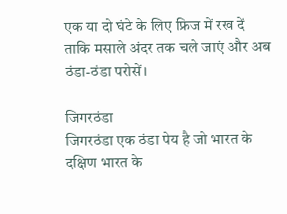एक या दो घंटे के लिए फ्रिज में रख दें ताकि मसाले अंदर तक चले जाएं और अब ठंडा-ठंडा परोसें।

जिगरठंडा
जिगरठंडा एक ठंडा पेय है जो भारत के दक्षिण भारत के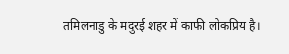तमिलनाडु के मदुरई शहर में काफी लोकप्रिय है।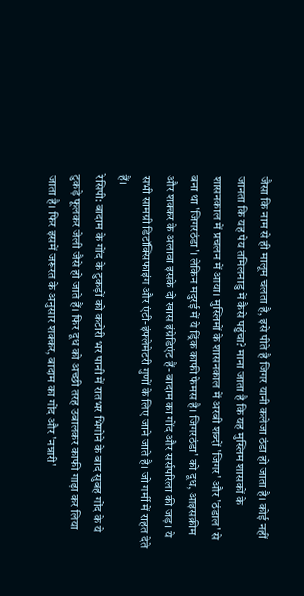जैसा कि नाम से ही मालूम चलता है, इसे पीते है जिगर यानी कलेजा ठंडा हो जाता है। कोई नहीं जानता कि यह पेय तमिलनाडु में कैसे पहुंचा? माना जाता है कि यह मुस्लिम शासकों के शासनकाल में प्रचलन में आया। मुस्लिमों के शासनकाल में अरबी शब्दों 'जिगर' और 'ठंडाल' से बना था 'जिगरठंडा'। लेकिन मदुरई में ये ड्रिंक काफी फेमस है। जिगरठंडा' को दूध, आइसक्रीम और शक्कर के अलावा इसके दो खास इंग्रेडिएंट हैं- बादाम का गोंद और सर्सपरिला की जड़। ये सभी सामग्री डिटॉक्सिफाइंग और एंटी-इंफ्लेमेटरी गुणों के लिए जाने जाते है। जो गर्मी में राहत देते हैं।
रेसिपी: बादाम के गोंद के टुकड़ों को कटोरी भर पानी में रातभर भिगोने के बाद सुबह गोंद के ये टुकड़े फूलकर जेली जैसे हो जाते हैं। फिर दूध को अच्छी तरह उबालकर काफी गाढ़ा कर लिया जाता है। फिर इसमें जरूरत के अनुसार शक्कर, बादाम का गोंद और 'नन्नारी'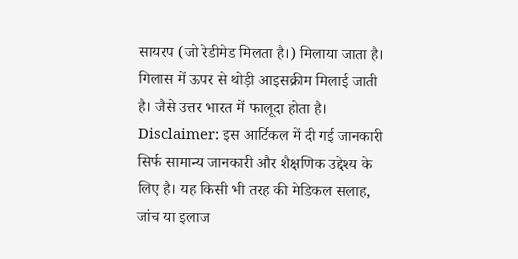सायरप (जो रेडीमेड मिलता है।) मिलाया जाता है। गिलास में ऊपर से थोड़ी आइसक्रीम मिलाई जाती है। जैसे उत्तर भारत में फालूदा होता है।
Disclaimer: इस आर्टिकल में दी गई जानकारी सिर्फ सामान्य जानकारी और शैक्षणिक उद्देश्य के लिए है। यह किसी भी तरह की मेडिकल सलाह, जांच या इलाज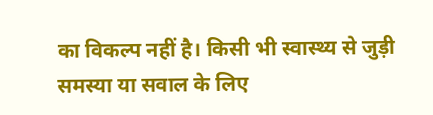का विकल्प नहीं है। किसी भी स्वास्थ्य से जुड़ी समस्या या सवाल के लिए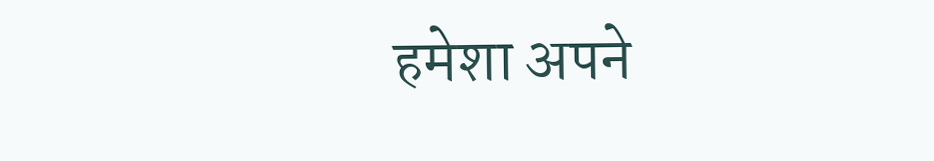हमेशा अपने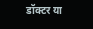डॉक्टर या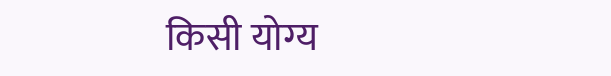किसी योग्य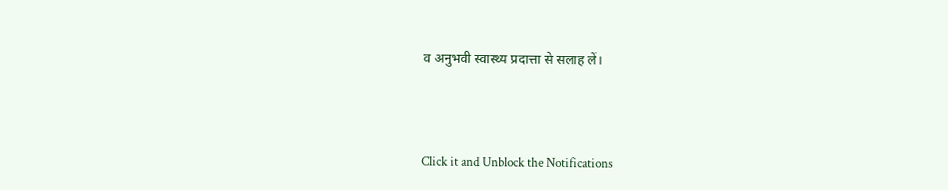व अनुभवी स्वास्थ्य प्रदात्ता से सलाह लें।



Click it and Unblock the Notifications